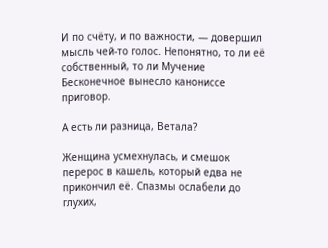И по счёту, и по важности, — довершил мысль чей-то голос. Непонятно, то ли её собственный, то ли Мучение Бесконечное вынесло канониссе приговор.

А есть ли разница, Ветала?

Женщина усмехнулась, и смешок перерос в кашель, который едва не прикончил её. Спазмы ослабели до глухих,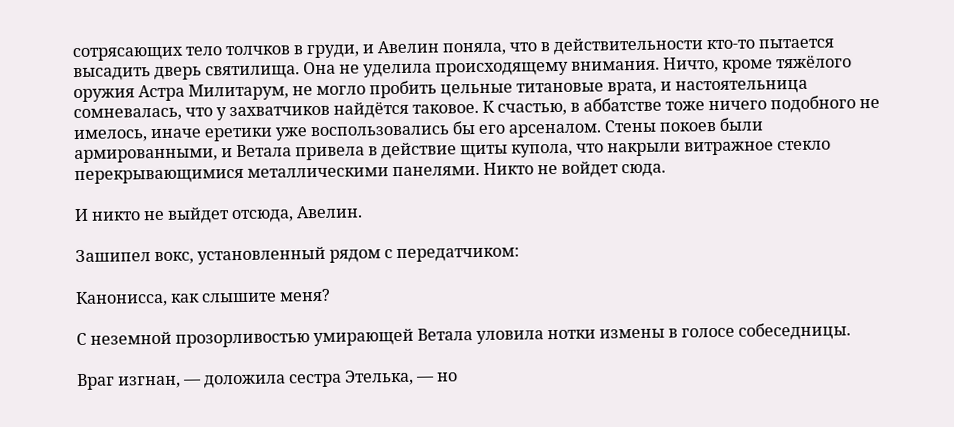сотрясающих тело толчков в груди, и Авелин поняла, что в действительности кто-то пытается высадить дверь святилища. Она не уделила происходящему внимания. Ничто, кроме тяжёлого оружия Астра Милитарум, не могло пробить цельные титановые врата, и настоятельница сомневалась, что у захватчиков найдётся таковое. К счастью, в аббатстве тоже ничего подобного не имелось, иначе еретики уже воспользовались бы его арсеналом. Стены покоев были армированными, и Ветала привела в действие щиты купола, что накрыли витражное стекло перекрывающимися металлическими панелями. Никто не войдет сюда.

И никто не выйдет отсюда, Авелин.

Зашипел вокс, установленный рядом с передатчиком:

Канонисса, как слышите меня?

С неземной прозорливостью умирающей Ветала уловила нотки измены в голосе собеседницы.

Враг изгнан, — доложила сестра Этелька, — но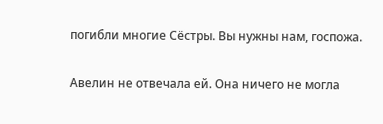погибли многие Сёстры. Вы нужны нам, госпожа.

Авелин не отвечала ей. Она ничего не могла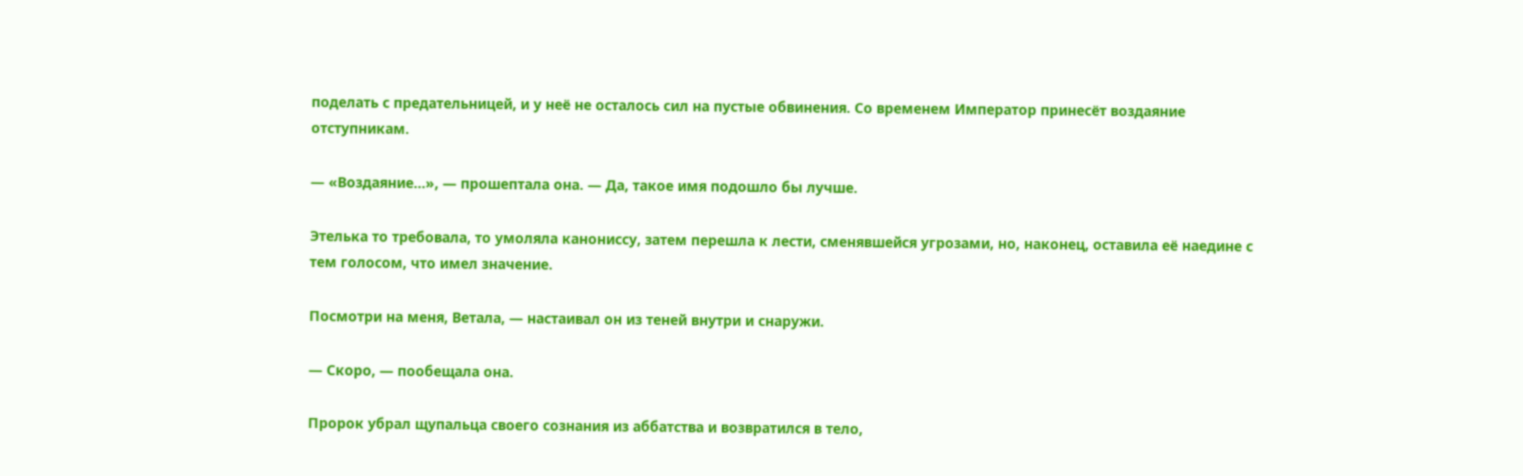поделать с предательницей, и у неё не осталось сил на пустые обвинения. Со временем Император принесёт воздаяние отступникам.

— «Воздаяние…», — прошептала она. — Да, такое имя подошло бы лучше.

Этелька то требовала, то умоляла канониссу, затем перешла к лести, сменявшейся угрозами, но, наконец, оставила её наедине с тем голосом, что имел значение.

Посмотри на меня, Ветала, — настаивал он из теней внутри и снаружи.

— Скоро, — пообещала она.

Пророк убрал щупальца своего сознания из аббатства и возвратился в тело,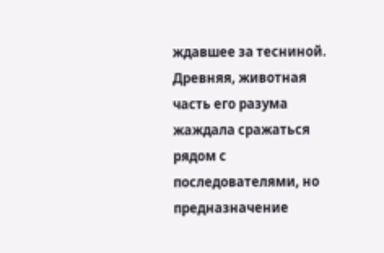ждавшее за тесниной. Древняя, животная часть его разума жаждала сражаться рядом с последователями, но предназначение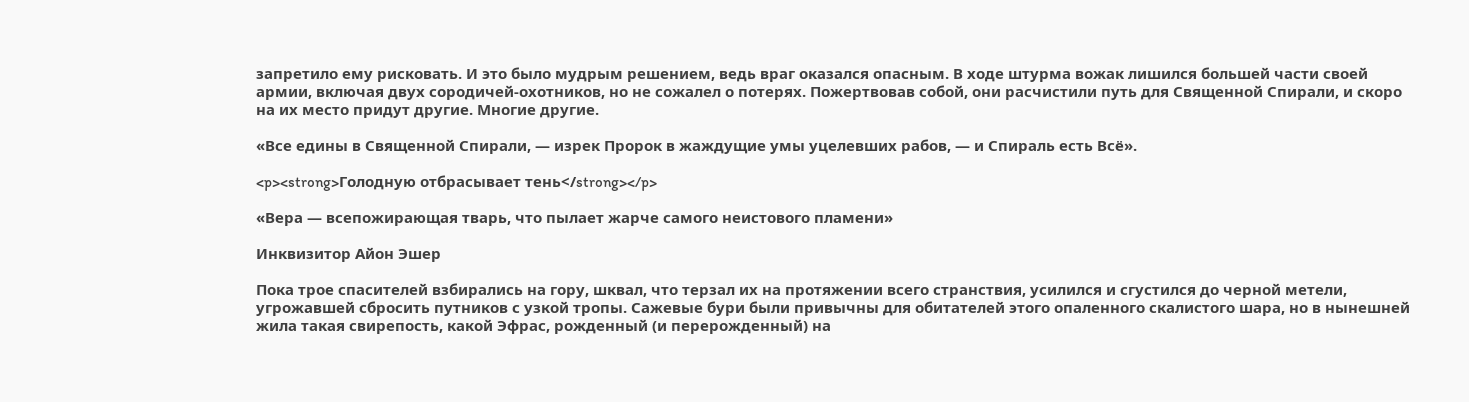запретило ему рисковать. И это было мудрым решением, ведь враг оказался опасным. В ходе штурма вожак лишился большей части своей армии, включая двух сородичей-охотников, но не сожалел о потерях. Пожертвовав собой, они расчистили путь для Священной Спирали, и скоро на их место придут другие. Многие другие.

«Все едины в Священной Спирали, — изрек Пророк в жаждущие умы уцелевших рабов, — и Спираль есть Всё».

<p><strong>Голодную отбрасывает тень</strong></p>

«Вера — всепожирающая тварь, что пылает жарче самого неистового пламени»

Инквизитор Айон Эшер

Пока трое спасителей взбирались на гору, шквал, что терзал их на протяжении всего странствия, усилился и сгустился до черной метели, угрожавшей сбросить путников с узкой тропы. Сажевые бури были привычны для обитателей этого опаленного скалистого шара, но в нынешней жила такая свирепость, какой Эфрас, рожденный (и перерожденный) на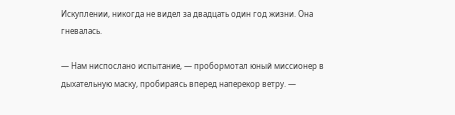Искуплении, никогда не видел за двадцать один год жизни. Она гневалась.

— Нам ниспослано испытание, — пробормотал юный миссионер в дыхательную маску, пробираясь вперед наперекор ветру. —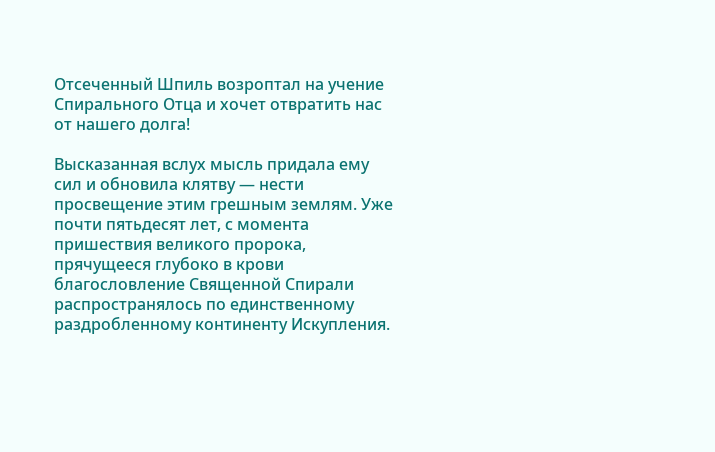Отсеченный Шпиль возроптал на учение Спирального Отца и хочет отвратить нас от нашего долга!

Высказанная вслух мысль придала ему сил и обновила клятву — нести просвещение этим грешным землям. Уже почти пятьдесят лет, с момента пришествия великого пророка, прячущееся глубоко в крови благословление Священной Спирали распространялось по единственному раздробленному континенту Искупления.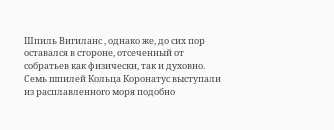Шпиль Вигиланс , однако же, до сих пор оставался в стороне, отсеченный от собратьев как физически, так и духовно. Семь шпилей Кольца Коронатус выступали из расплавленного моря подобно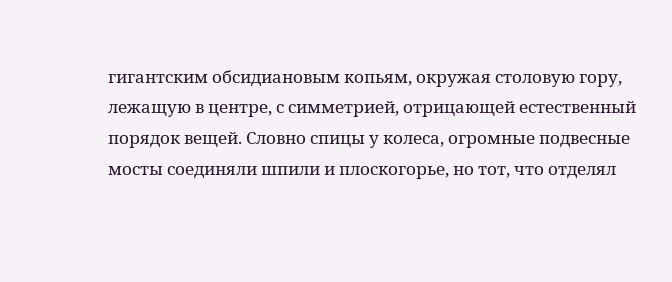гигантским обсидиановым копьям, окружая столовую гору, лежащую в центре, с симметрией, отрицающей естественный порядок вещей. Словно спицы у колеса, огромные подвесные мосты соединяли шпили и плоскогорье, но тот, что отделял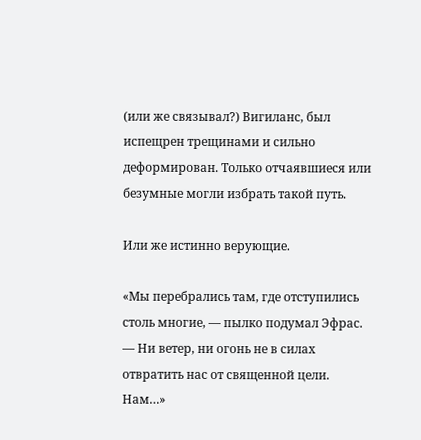(или же связывал?) Вигиланс, был испещрен трещинами и сильно деформирован. Только отчаявшиеся или безумные могли избрать такой путь.

Или же истинно верующие.

«Мы перебрались там, где отступились столь многие, — пылко подумал Эфрас. — Ни ветер, ни огонь не в силах отвратить нас от священной цели. Нам…»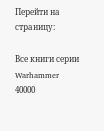Перейти на страницу:

Все книги серии Warhammer 40000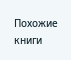Похожие книги